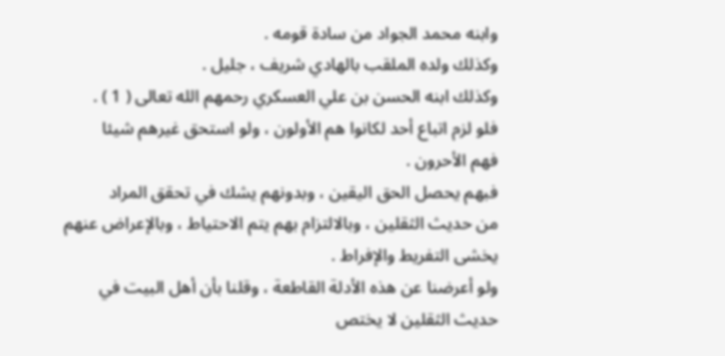وابنه محمد الجواد من سادة قومه .
وكذلك ولده الملقب بالهادي شريف ، جليل .
وكذلك ابنه الحسن بن علي العسكري رحمهم الله تعالى ( 1 ) .
فلو لزم اتباع أحد لكانوا هم الأولون ، ولو استحق غيرهم شيئا
فهم الأحرون .
فبهم يحصل الحق اليقين ، وبدونهم يشك في تحقق المراد
من حديث الثقلين ، وبالالتزام بهم يتم الاحتياط ، وبالإعراض عنهم
يخشى التفريط والإفراط .
ولو أعرضنا عن هذه الأدلة القاطعة ، وقلنا بأن أهل البيت في
حديث الثقلين لا يختص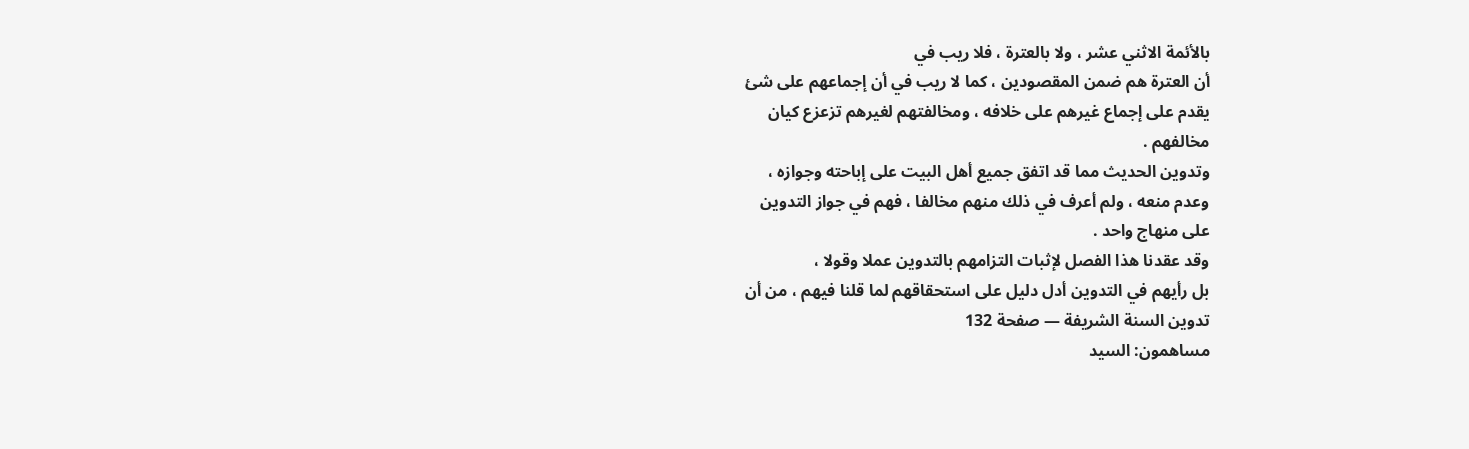بالأئمة الاثني عشر ، ولا بالعترة ، فلا ريب في
أن العترة هم ضمن المقصودين ، كما لا ريب في أن إجماعهم على شئ
يقدم على إجماع غيرهم على خلافه ، ومخالفتهم لغيرهم تزعزع كيان
مخالفهم .
وتدوين الحديث مما قد اتفق جميع أهل البيت على إباحته وجوازه ،
وعدم منعه ، ولم أعرف في ذلك منهم مخالفا ، فهم في جواز التدوين
على منهاج واحد .
وقد عقدنا هذا الفصل لإثبات التزامهم بالتدوين عملا وقولا ،
بل رأيهم في التدوين أدل دليل على استحقاقهم لما قلنا فيهم ، من أن
تدوين السنة الشريفة — صفحة 132
مساهمون: السيد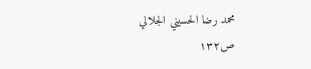محمد رضا الحسيني الجلالي
ص١٣٢